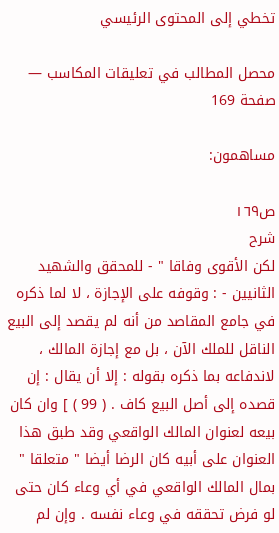تخطي إلى المحتوى الرئيسي

محصل المطالب في تعليقات المكاسب — صفحة 169

مساهمون:

ص١٦٩
شرح
لكن الأقوى وفاقا " - للمحقق والشهيد الثانيين - : وقوفه على الإجازة ، لا لما ذكره في جامع المقاصد من أنه لم يقصد إلى البيع الناقل للملك الآن ، بل مع إجازة المالك ، لاندفاعه بما ذكره بقوله : إلا أن يقال : إن قصده إلى أصل البيع كاف . ( 99 ) ] وان كان بيعه لعنوان المالك الواقعي وقد طبق هذا العنوان على أبيه كان الرضا أيضا " متعلقا " بمال المالك الواقعي في أي وعاء كان حتى لو فرض تحققه في وعاء نفسه . وإن لم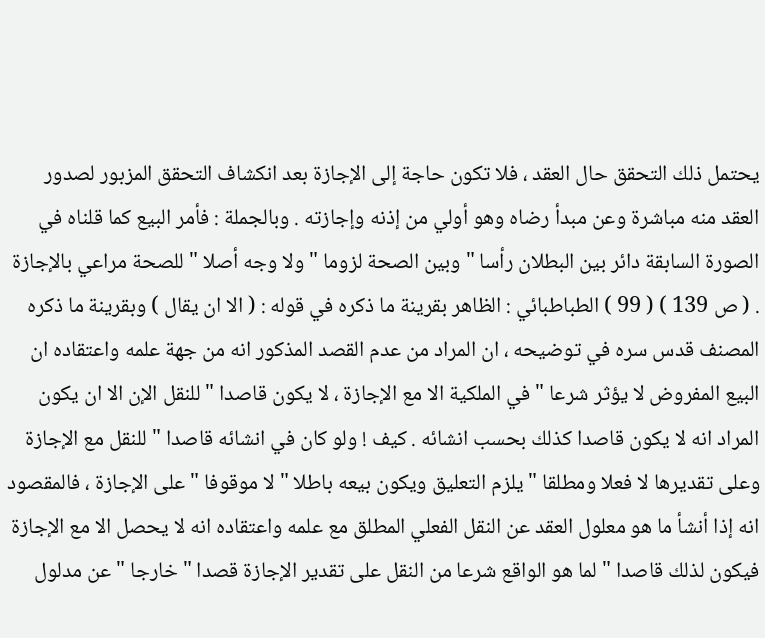يحتمل ذلك التحقق حال العقد ، فلا تكون حاجة إلى الإجازة بعد انكشاف التحقق المزبور لصدور العقد منه مباشرة وعن مبدأ رضاه وهو أولي من إذنه وإجازته . وبالجملة : فأمر البيع كما قلناه في الصورة السابقة دائر بين البطلان رأسا " وبين الصحة لزوما " ولا وجه أصلا " للصحة مراعي بالإجازة . ( ص 139 ) ( 99 ) الطباطبائي : الظاهر بقرينة ما ذكره في قوله : ( الا ان يقال ) وبقرينة ما ذكره المصنف قدس سره في توضيحه ، ان المراد من عدم القصد المذكور انه من جهة علمه واعتقاده ان البيع المفروض لا يؤثر شرعا " في الملكية الا مع الإجازة ، لا يكون قاصدا " للنقل الإن الا ان يكون المراد انه لا يكون قاصدا كذلك بحسب انشائه . كيف ! ولو كان في انشائه قاصدا " للنقل مع الإجازة وعلى تقديرها لا فعلا ومطلقا " يلزم التعليق ويكون بيعه باطلا " لا موقوفا " على الإجازة ، فالمقصود انه إذا أنشأ ما هو معلول العقد عن النقل الفعلي المطلق مع علمه واعتقاده انه لا يحصل الا مع الإجازة فيكون لذلك قاصدا " لما هو الواقع شرعا من النقل على تقدير الإجازة قصدا " خارجا " عن مدلول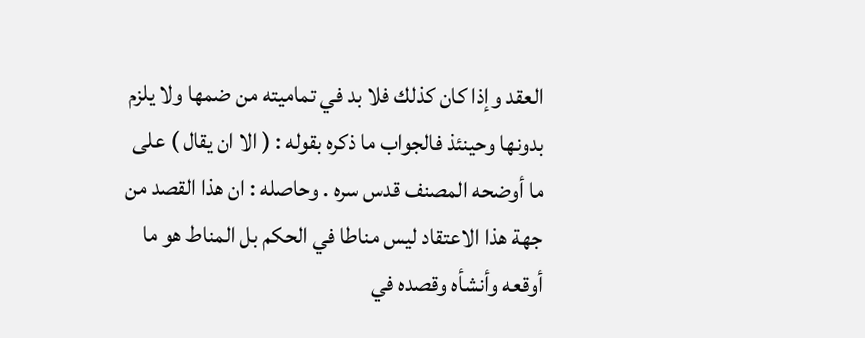العقد وإذا كان كذلك فلا بد في تماميته من ضمها ولا يلزم بدونها وحينئذ فالجواب ما ذكره بقوله : ( الا ان يقال ) على ما أوضحه المصنف قدس سره . وحاصله : ان هذا القصد من جهة هذا الاعتقاد ليس مناطا في الحكم بل المناط هو ما أوقعه وأنشأه وقصده في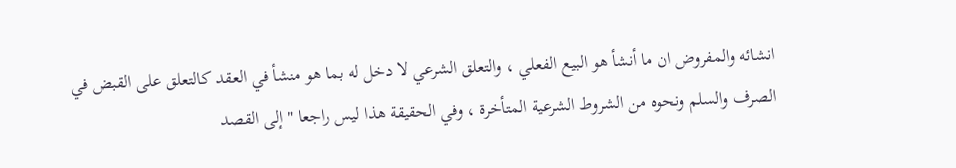انشائه والمفروض ان ما أنشأ هو البيع الفعلي ، والتعلق الشرعي لا دخل له بما هو منشأ في العقد كالتعلق على القبض في الصرف والسلم ونحوه من الشروط الشرعية المتأخرة ، وفي الحقيقة هذا ليس راجعا " إلى القصد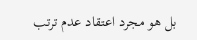بل هو مجرد اعتقاد عدم ترتب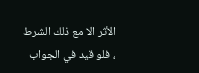الأثر الا مع ذلك الشرط ، فلو قيد في الجواب